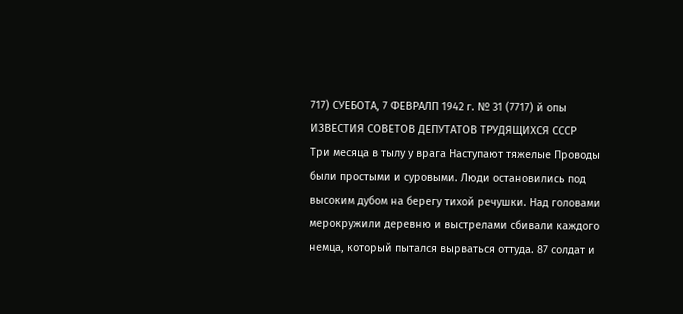717) СУЕБОТА, 7 ФЕВРАЛП 1942 г. № 31 (7717) й опы
ИЗВЕСТИЯ СОВЕТОВ ДЕПУТАТОВ ТРУДЯЩИХСЯ СССР
Три месяца в тылу у врага Наступают тяжелые Проводы были простыми и суровыми. Люди остановились под высоким дубом на берегу тихой речушки. Над головами мерокружили деревню и выстрелами сбивали каждого немца, который пытался вырваться оттуда. 87 солдат и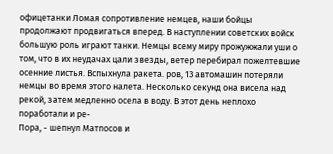офицетанки Ломая сопротивление немцев, наши бойцы продолжают продвигаться вперед. В наступлении советских войск большую роль играют танки. Немцы всему миру прожужжали уши о том, что в их неудачах цали звезды, ветер перебирал пожелтевшие осенние листья. Вспыхнула ракета. ров, 13 автомашин потеряли немцы во время этого налета. Несколько секунд она висела над рекой, затем медленно осела в воду. В этот день неплохо поработали и ре-
Пора, - шепнул Матпосов и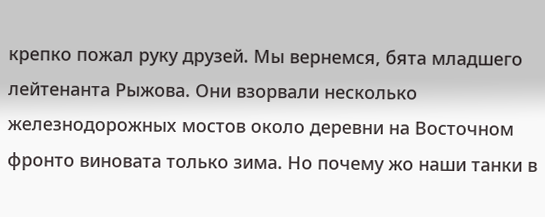крепко пожал руку друзей. Мы вернемся, бята младшего лейтенанта Рыжова. Они взорвали несколько железнодорожных мостов около деревни на Восточном фронто виновата только зима. Но почему жо наши танки в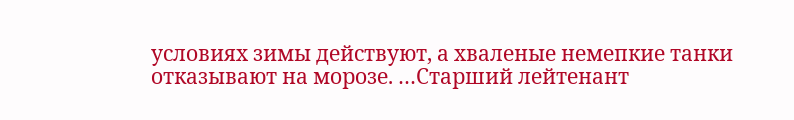условиях зимы действуют, а хваленые немепкие танки отказывают на морозе. …Старший лейтенант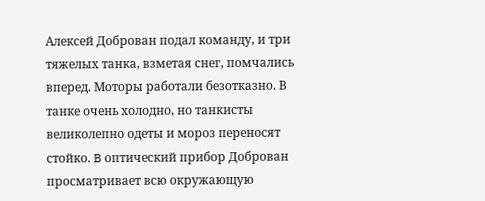Алексей Доброван подал команду, и три тяжелых танка, взметая снег, помчались вперед. Моторы работали безотказно. В танке очень холодно, но танкисты великолепно одеты и мороз переносят стойко. B оптический прибор Доброван просматривает всю окружающую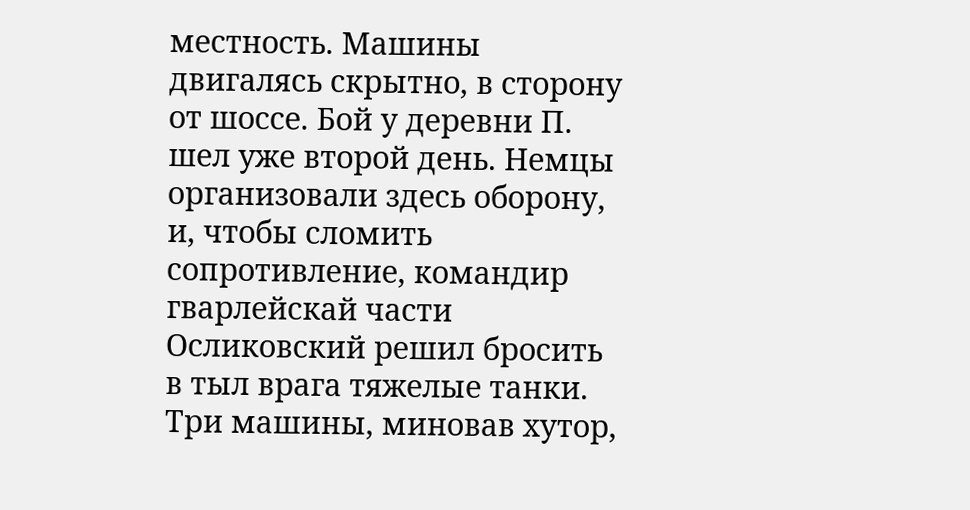местность. Машины двигалясь скрытно, в сторону от шоссе. Бой у деревни П. шел уже второй день. Немцы организовали здесь оборону, и, чтобы сломить сопротивление, командир гварлейскай части Осликовский решил бросить в тыл врага тяжелые танки. Три машины, миновав хутор,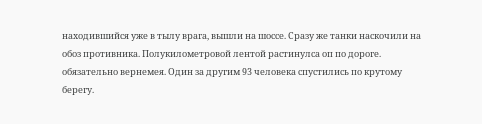находившийся уже в тылу врага, вышли на шоссе. Сразу же танки наскочили на обоз противника. Полукилометровой лентой растинулса оп по дороге. обязательно вернемея. Один за другим 93 человека спустились по крутому берегу.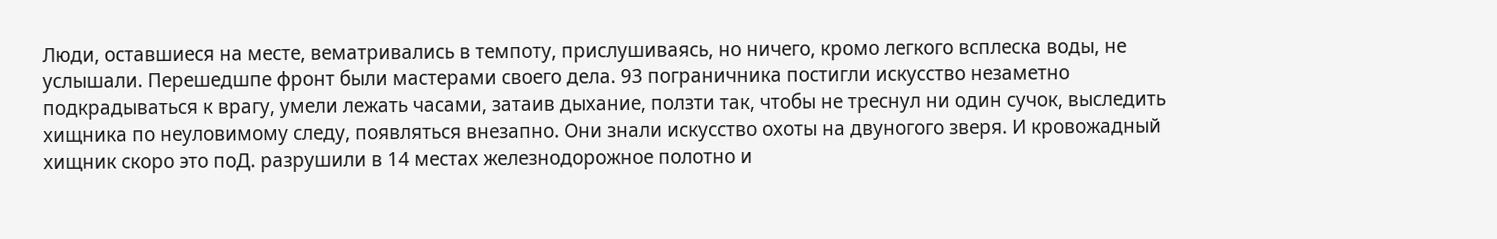Люди, оставшиеся на месте, вематривались в темпоту, прислушиваясь, но ничего, кромо легкого всплеска воды, не услышали. Перешедшпе фронт были мастерами своего дела. 93 пограничника постигли искусство незаметно подкрадываться к врагу, умели лежать часами, затаив дыхание, ползти так, чтобы не треснул ни один сучок, выследить хищника по неуловимому следу, появляться внезапно. Они знали искусство охоты на двуногого зверя. И кровожадный хищник скоро это поД. разрушили в 14 местах железнодорожное полотно и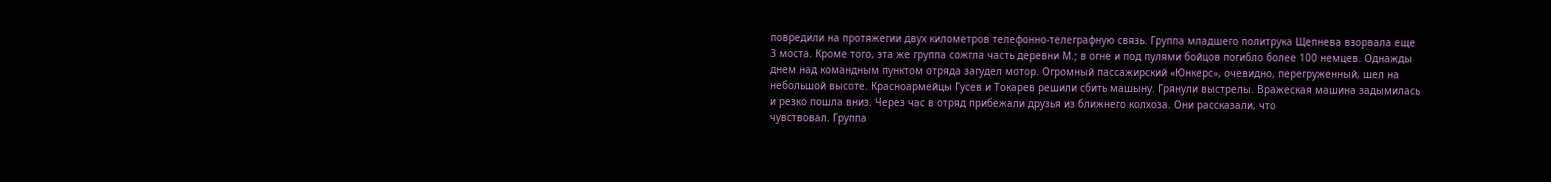повредили на протяжегии двух километров телефонно-телеграфную связь. Группа младшего политрука Щепнева взорвала еще 3 моста. Кроме того, эта же группа сожгла часть деревни М.; в огне и под пулями бойцов погибло более 100 немцев. Однажды днем над командным пунктом отряда загудел мотор. Огромный пассажирский «Юнкерс», очевидно, перегруженный, шел на небольшой высоте. Красноармейцы Гусев и Токарев решили сбить машыну. Грянули выстрелы. Вражеская машина задымилась и резко пошла вниз. Через час в отряд прибежали друзья из ближнего колхоза. Они рассказали, что
чувствовал. Группа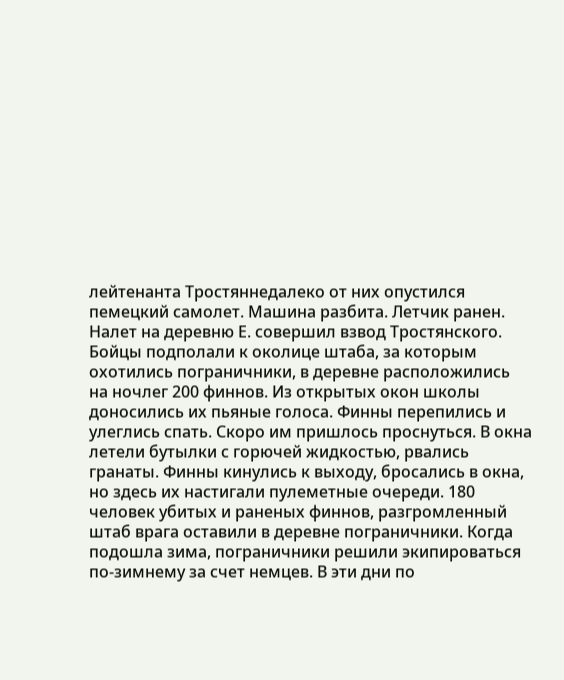лейтенанта Тростяннедалеко от них опустился пемецкий самолет. Машина разбита. Летчик ранен. Налет на деревню Е. совершил взвод Тростянского. Бойцы подполали к околице штаба, за которым охотились пограничники, в деревне расположились на ночлег 200 финнов. Из открытых окон школы доносились их пьяные голоса. Финны перепились и улеглись спать. Скоро им пришлось проснуться. В окна летели бутылки с горючей жидкостью, рвались гранаты. Финны кинулись к выходу, бросались в окна, но здесь их настигали пулеметные очереди. 180 человек убитых и раненых финнов, разгромленный штаб врага оставили в деревне пограничники. Когда подошла зима, пограничники решили экипироваться по-зимнему за счет немцев. В эти дни по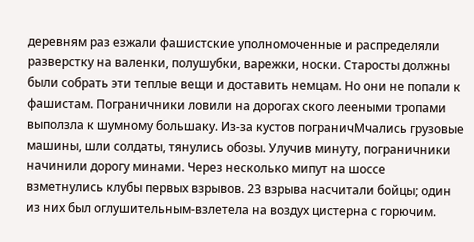деревням раз езжали фашистские уполномоченные и распределяли разверстку на валенки, полушубки, варежки, носки. Старосты должны были собрать эти теплые вещи и доставить немцам. Но они не попали к фашистам. Пограничники ловили на дорогах ского лееными тропами выползла к шумному большаку. Из-за кустов пограничМчались грузовые машины, шли солдаты, тянулись обозы. Улучив минуту, пограничники начинили дорогу минами. Через несколько мипут на шоссе взметнулись клубы первых взрывов. 23 взрыва насчитали бойцы; один из них был оглушительным-взлетела на воздух цистерна с горючим.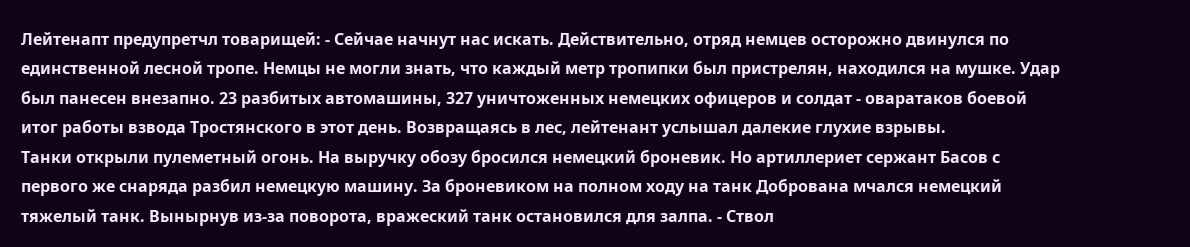Лейтенапт предупретчл товарищей: - Сейчае начнут нас искать. Действительно, отряд немцев осторожно двинулся по единственной лесной тропе. Немцы не могли знать, что каждый метр тропипки был пристрелян, находился на мушке. Удар был панесен внезапно. 23 разбитых автомашины, 327 уничтоженных немецких офицеров и солдат - оваратаков боевой итог работы взвода Тростянского в этот день. Возвращаясь в лес, лейтенант услышал далекие глухие взрывы.
Танки открыли пулеметный огонь. На выручку обозу бросился немецкий броневик. Но артиллериет сержант Басов с первого же снаряда разбил немецкую машину. За броневиком на полном ходу на танк Добрована мчался немецкий тяжелый танк. Вынырнув из-за поворота, вражеский танк остановился для залпа. - Ствол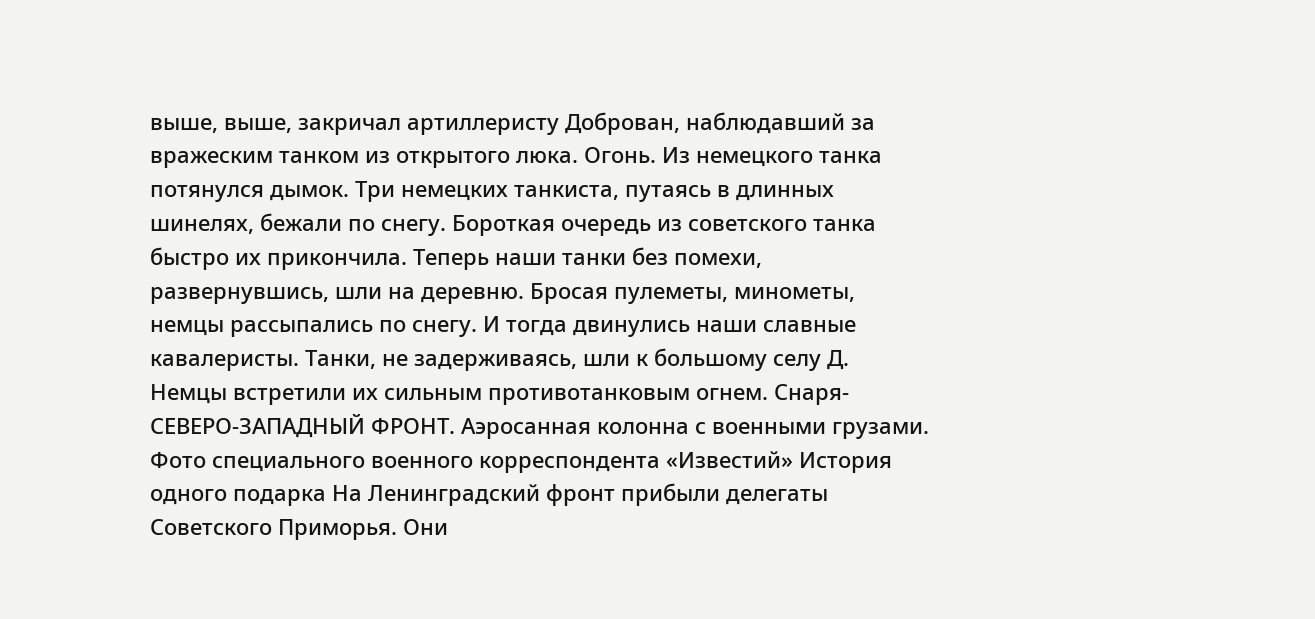выше, выше, закричал артиллеристу Доброван, наблюдавший за вражеским танком из открытого люка. Огонь. Из немецкого танка потянулся дымок. Три немецких танкиста, путаясь в длинных шинелях, бежали по снегу. Бороткая очередь из советского танка быстро их прикончила. Теперь наши танки без помехи, развернувшись, шли на деревню. Бросая пулеметы, минометы, немцы рассыпались по снегу. И тогда двинулись наши славные кавалеристы. Танки, не задерживаясь, шли к большому селу Д. Немцы встретили их сильным противотанковым огнем. Снаря-
СЕВЕРО-ЗАПАДНЫЙ ФРОНТ. Аэросанная колонна с военными грузами. Фото специального военного корреспондента «Известий» История одного подарка На Ленинградский фронт прибыли делегаты Советского Приморья. Они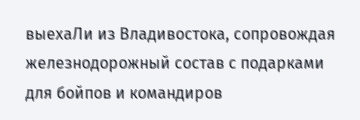выехаЛи из Владивостока, сопровождая железнодорожный состав с подарками для бойпов и командиров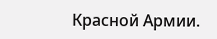Красной Армии.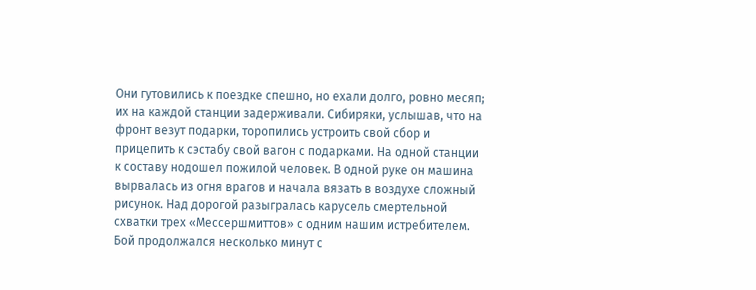Они гутовились к поездке спешно, но ехали долго, ровно месяп; их на каждой станции задерживали. Сибиряки, услышав, что на фронт везут подарки, торопились устроить свой сбор и прицепить к сэстабу свой вагон с подарками. На одной станции к составу нодошел пожилой человек. В одной руке он машина вырвалась из огня врагов и начала вязать в воздухе сложный рисунок. Над дорогой разыгралась карусель смертельной схватки трех «Мессершмиттов» с одним нашим истребителем. Бой продолжался несколько минут с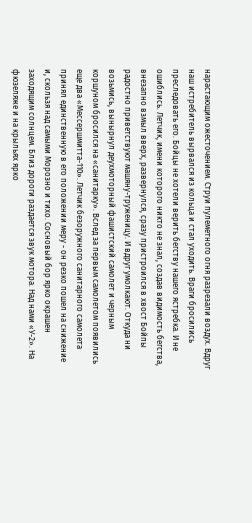нарастающим ожесточением. Струи пулеметного огня разрезали воздух. Вдруг наш истребитель вырвался из кольца и стал уходить. Враги бросились преследовать его. Бойцы не хотели верить бегству нашего ястребка. И не ошиблись. Летчик, имени которого никто не знал, создав видимость бегства, внезапно взмыл вверх, развернулся, сразу пристроился в хвост Бойпы радостно приветствуют машяну-труженицу. И вдруг умолкают. Откуда ни возьмись, вынырнул деухмоторный фашистский самолет и черным коршуном бросился на «санитарку». Вслед за первым самолетом появились еще два «Мессершмитта-110». Летчик безоружного санитарного самолета принял единственную в его положении меру - он резко пошел на снижение и, скользя над самыми Морозно и тихо. Сосновый бор ярко окрашен заходящим солнцем. Близ дороги раздается звук мотора. Над нами «У-2». На фюзеляже и на крыльях ярко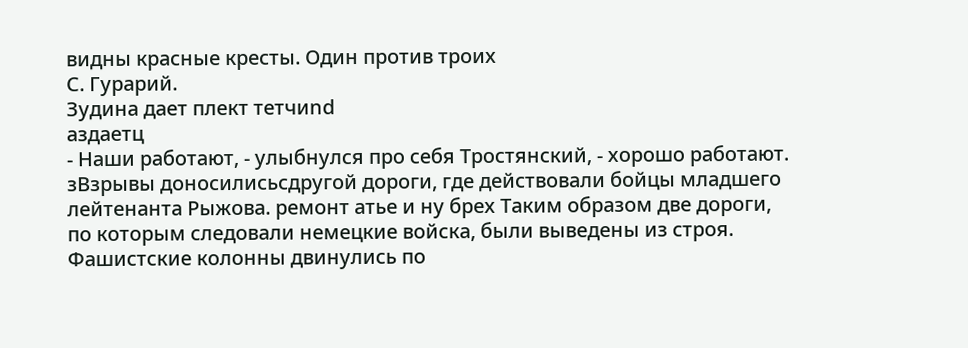видны красные кресты. Один против троих
С. Гурарий.
Зудина дает плект тетчиnd
аздаетц
- Наши работают, - улыбнулся про себя Тростянский, - хорошо работают. зВзрывы доносилисьсдругой дороги, где действовали бойцы младшего лейтенанта Рыжова. ремонт атье и ну брех Таким образом две дороги, по которым следовали немецкие войска, были выведены из строя. Фашистские колонны двинулись по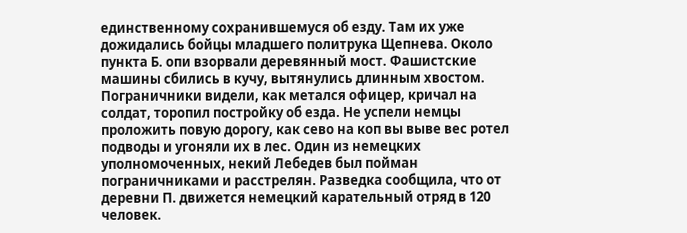единственному сохранившемуся об езду. Там их уже дожидались бойцы младшего политрука Щепнева. Около пункта Б. опи взорвали деревянный мост. Фашистские машины сбились в кучу, вытянулись длинным хвостом. Пограничники видели, как метался офицер, кричал на солдат, торопил постройку об езда. Не успели немцы проложить повую дорогу, как сево на коп вы выве вес ротел подводы и угоняли их в лес. Один из немецких уполномоченных, некий Лебедев был пойман пограничниками и расстрелян. Разведка сообщила, что от деревни П. движется немецкий карательный отряд в 120 человек.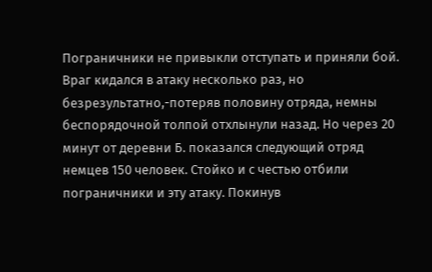Пограничники не привыкли отступать и приняли бой. Враг кидался в атаку несколько раз, но безрезультатно,-потеряв половину отряда, немны беспорядочной толпой отхлынули назад. Но через 20 минут от деревни Б. показался следующий отряд немцев 150 человек. Стойко и с честью отбили пограничники и эту атаку. Покинув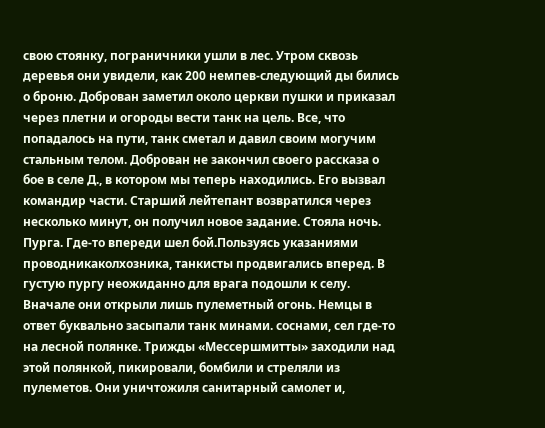свою стоянку, пограничники ушли в лес. Утром сквозь деревья они увидели, как 200 немпев-следующий ды бились о броню. Доброван заметил около церкви пушки и приказал через плетни и огороды вести танк на цель. Все, что попадалось на пути, танк сметал и давил своим могучим стальным телом. Доброван не закончил своего рассказа о бое в селе Д., в котором мы теперь находились. Его вызвал командир части. Старший лейтепант возвратился через несколько минут, он получил новое задание. Стояла ночь. Пурга. Где-то впереди шел бой.Пользуясь указаниями проводникаколхозника, танкисты продвигались вперед. В густую пургу неожиданно для врага подошли к селу. Вначале они открыли лишь пулеметный огонь. Немцы в ответ буквально засыпали танк минами. соснами, сел где-то на лесной полянке. Трижды «Мессершмитты» заходили над этой полянкой, пикировали, бомбили и стреляли из пулеметов. Они уничтожиля санитарный самолет и,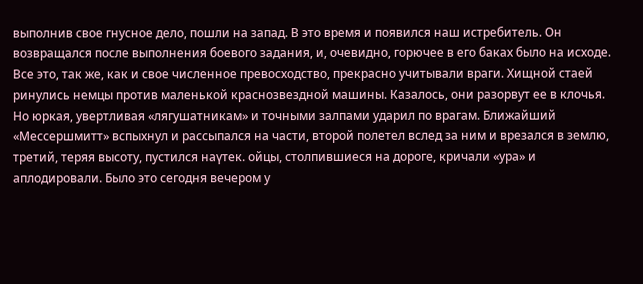выполнив свое гнусное дело, пошли на запад. В это время и появился наш истребитель. Он возвращался после выполнения боевого задания, и, очевидно, горючее в его баках было на исходе. Все это, так же, как и свое численное превосходство, прекрасно учитывали враги. Хищной стаей ринулись немцы против маленькой краснозвездной машины. Казалось, они разорвут ее в клочья. Но юркая, увертливая «лягушатникам» и точными залпами ударил по врагам. Ближайший «Мессершмитт» вспыхнул и рассыпался на части, второй полетел вслед за ним и врезался в землю, третий, теряя высоту, пустился наүтек. ойцы, столпившиеся на дороге, кричали «ура» и аплодировали. Было это сегодня вечером у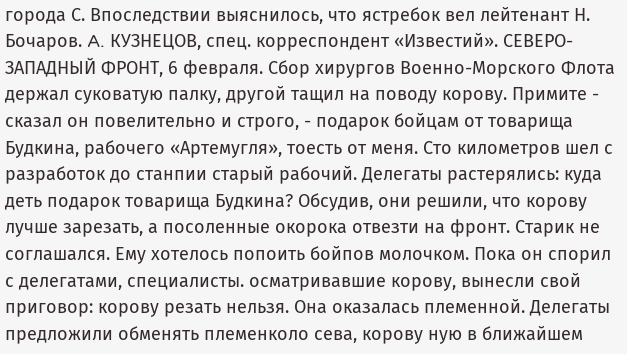города С. Впоследствии выяснилось, что ястребок вел лейтенант Н. Бочаров. A. КУЗНЕЦОВ, спец. корреспондент «Известий». СЕВЕРО-ЗАПАДНЫЙ ФРОНТ, 6 февраля. Сбор хирургов Военно-Морского Флота держал суковатую палку, другой тащил на поводу корову. Примите - сказал он повелительно и строго, - подарок бойцам от товарища Будкина, рабочего «Артемугля», тоесть от меня. Сто километров шел с разработок до станпии старый рабочий. Делегаты растерялись: куда деть подарок товарища Будкина? Обсудив, они решили, что корову лучше зарезать, а посоленные окорока отвезти на фронт. Старик не соглашался. Ему хотелось попоить бойпов молочком. Пока он спорил с делегатами, специалисты. осматривавшие корову, вынесли свой приговор: корову резать нельзя. Она оказалась племенной. Делегаты предложили обменять племенколо сева, корову ную в ближайшем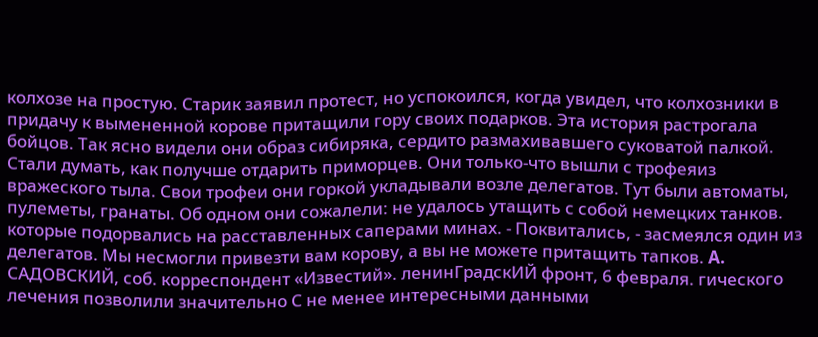колхозе на простую. Старик заявил протест, но успокоился, когда увидел, что колхозники в придачу к вымененной корове притащили гору своих подарков. Эта история растрогала бойцов. Так ясно видели они образ сибиряка, сердито размахивавшего суковатой палкой. Стали думать, как получше отдарить приморцев. Они только-что вышли с трофеяиз вражеского тыла. Свои трофеи они горкой укладывали возле делегатов. Тут были автоматы, пулеметы, гранаты. Об одном они сожалели: не удалось утащить с собой немецких танков. которые подорвались на расставленных саперами минах. - Поквитались, - засмеялся один из делегатов. Мы несмогли привезти вам корову, а вы не можете притащить тапков. A. САДОВСКИЙ, соб. корреспондент «Известий». ленинГрадскИЙ фронт, 6 февраля. гического лечения позволили значительно С не менее интересными данными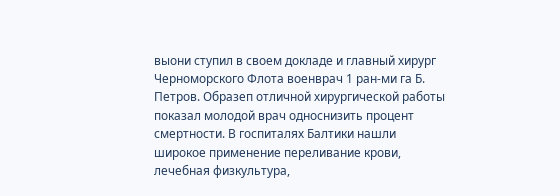выони ступил в своем докладе и главный хирург Черноморского Флота военврач 1 ран-ми га Б. Петров. Образеп отличной хирургической работы показал молодой врач односнизить процент смертности. В госпиталях Балтики нашли широкое применение переливание крови, лечебная физкультура,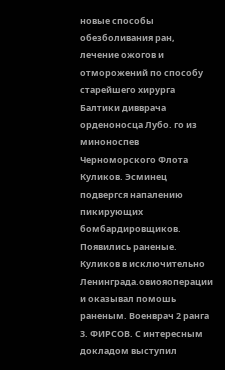новые способы обезболивания ран, лечение ожогов и отморожений по способу старейшего хирурга Балтики дивврача орденоносца Лубо. го из миноноспев Черноморского Флота Куликов. Эсминец подвергся напалению пикирующих бомбардировщиков. Появились раненые. Куликов в исключительно Ленинграда.овиояоперации и оказывал помошь раненым. Военврач 2 ранга 3. ФИРСОВ. С интересным докладом выступил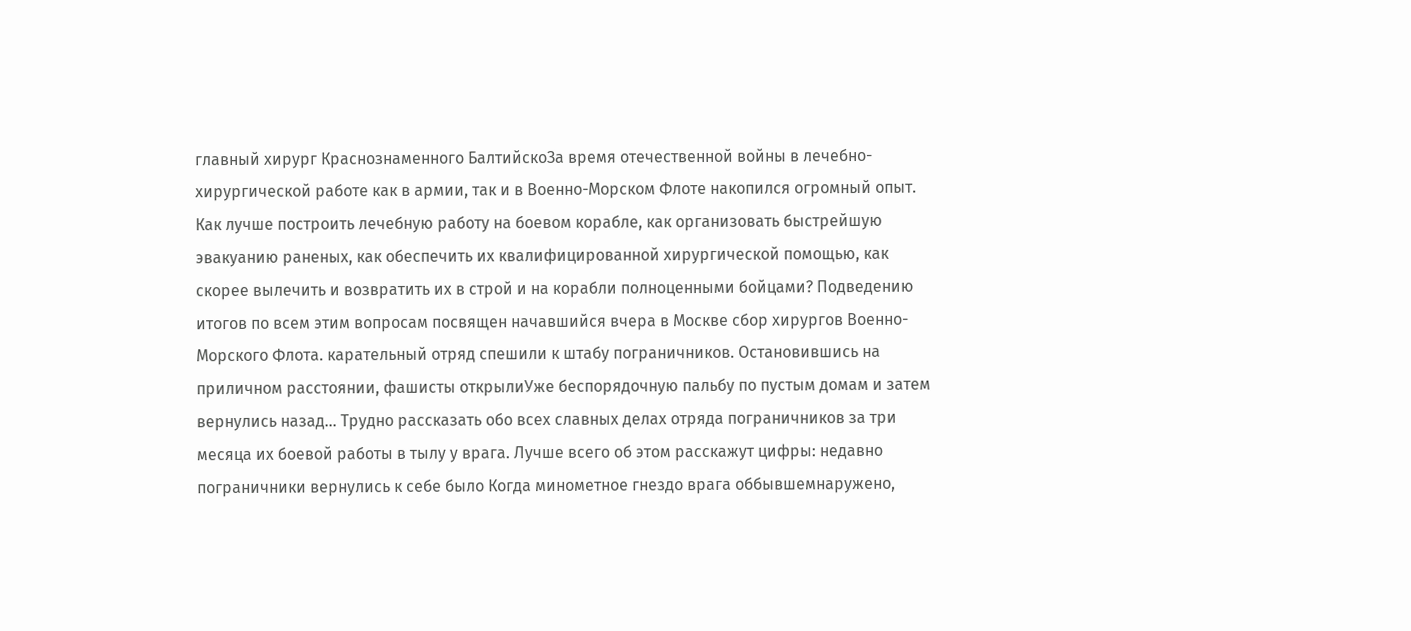главный хирург Краснознаменного БалтийскоЗа время отечественной войны в лечебно-хирургической работе как в армии, так и в Военно-Морском Флоте накопился огромный опыт. Как лучше построить лечебную работу на боевом корабле, как организовать быстрейшую эвакуанию раненых, как обеспечить их квалифицированной хирургической помощью, как скорее вылечить и возвратить их в строй и на корабли полноценными бойцами? Подведению итогов по всем этим вопросам посвящен начавшийся вчера в Москве сбор хирургов Военно-Морского Флота. карательный отряд спешили к штабу пограничников. Остановившись на приличном расстоянии, фашисты открылиУже беспорядочную пальбу по пустым домам и затем вернулись назад… Трудно рассказать обо всех славных делах отряда пограничников за три месяца их боевой работы в тылу у врага. Лучше всего об этом расскажут цифры: недавно пограничники вернулись к себе было Когда минометное гнездо врага оббывшемнаружено,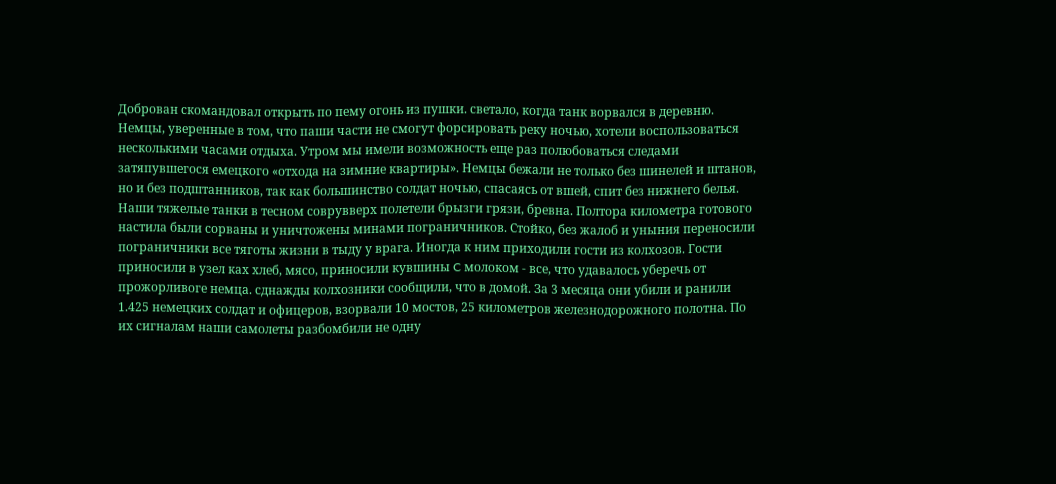Доброван скомандовал открыть по пему огонь из пушки. светало, когда танк ворвался в деревню. Немцы, уверенные в том, что паши части не смогут форсировать реку ночью, хотели воспользоваться несколькими часами отдыха. Утром мы имели возможность еще раз полюбоваться следами затяпувшегося емецкого «отхода на зимние квартиры». Немцы бежали не только без шинелей и штанов, но и без подштанников, так как большинство солдат ночью, спасаясь от вшей, спит без нижнего белья. Наши тяжелые танки в тесном соврувверх полетели брызги грязи, бревна. Полтора километра готового настила были сорваны и уничтожены минами пограничников. Стойко, без жалоб и уныния переносили пограничники все тяготы жизни в тыду у врага. Иногда к ним приходили гости из колхозов. Гости приносили в узел ках хлеб, мясо, приносили кувшины C молоком - все, что удавалось уберечь от прожорливоге немца. сднажды колхозники сообщили, что в домой. За 3 месяца они убили и ранили 1.425 немецких солдат и офицеров, взорвали 10 мостов, 25 километров железнодорожного полотна. По их сигналам наши самолеты разбомбили не одну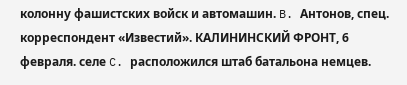колонну фашистских войск и автомашин. B. Антонов, спец. корреспондент «Известий». КАЛИНИНСКИЙ ФРОНТ, 6 февраля. селе C. расположился штаб батальона немцев.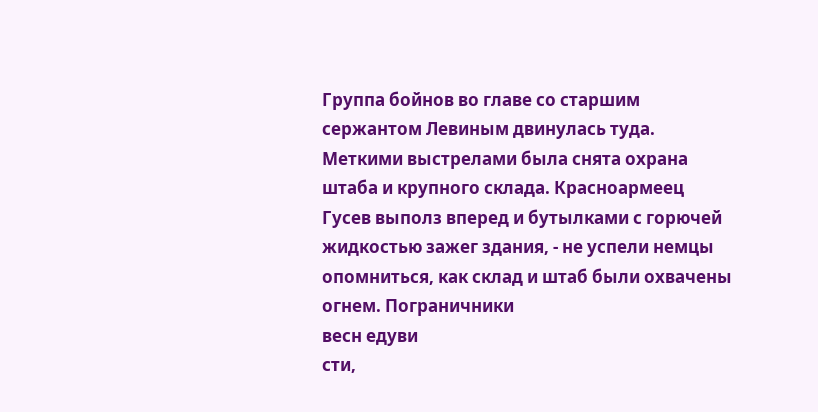Группа бойнов во главе со старшим сержантом Левиным двинулась туда. Меткими выстрелами была снята охрана штаба и крупного склада. Красноармеец Гусев выполз вперед и бутылками с горючей жидкостью зажег здания, - не успели немцы опомниться, как склад и штаб были охвачены огнем. Пограничники
весн едуви
сти,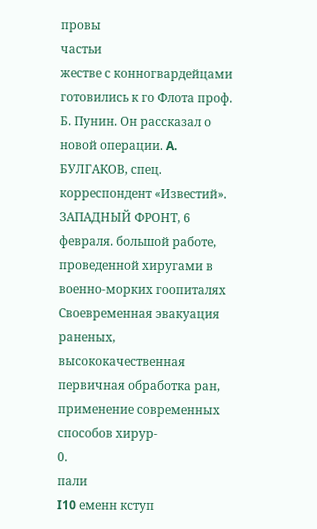провы
частьи
жестве с конногвардейцами готовились к го Флота проф. Б. Пунин. Он рассказал о новой операции. A. БУЛГАКОВ, спец. корреспондент «Известий». ЗАПАДНЫЙ ФРОНТ, 6 февраля. большой работе, проведенной хиругами в военно-морких гоопиталях Своевременная эвакуация раненых, высококачественная первичная обработка ран, применение современных способов хирур-
0.
пали
I10 еменн кступ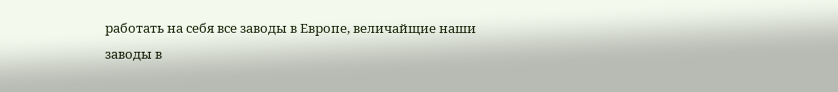работать на себя все заводы в Европе, величайщие наши заводы в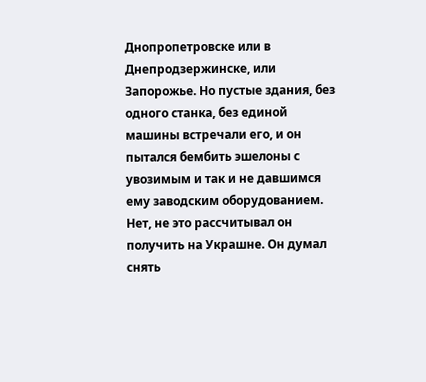Днопропетровске или в Днепродзержинске, или Запорожье. Но пустые здания, без одного станка, без единой машины встречали его, и он пытался бембить эшелоны с увозимым и так и не давшимся ему заводским оборудованием. Нет, не это рассчитывал он получить на Украшне. Он думал снять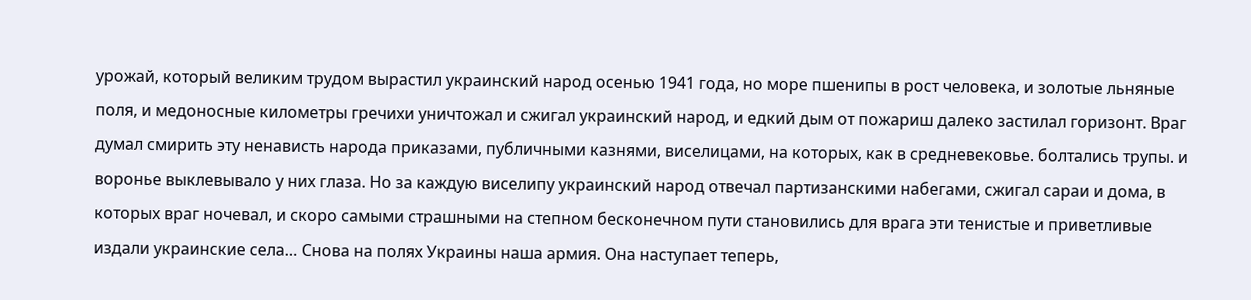урожай, который великим трудом вырастил украинский народ осенью 1941 года, но море пшенипы в рост человека, и золотые льняные поля, и медоносные километры гречихи уничтожал и сжигал украинский народ, и едкий дым от пожариш далеко застилал горизонт. Враг думал смирить эту ненависть народа приказами, публичными казнями, виселицами, на которых, как в средневековье. болтались трупы. и воронье выклевывало у них глаза. Но за каждую виселипу украинский народ отвечал партизанскими набегами, сжигал сараи и дома, в которых враг ночевал, и скоро самыми страшными на степном бесконечном пути становились для врага эти тенистые и приветливые издали украинские села… Снова на полях Украины наша армия. Она наступает теперь,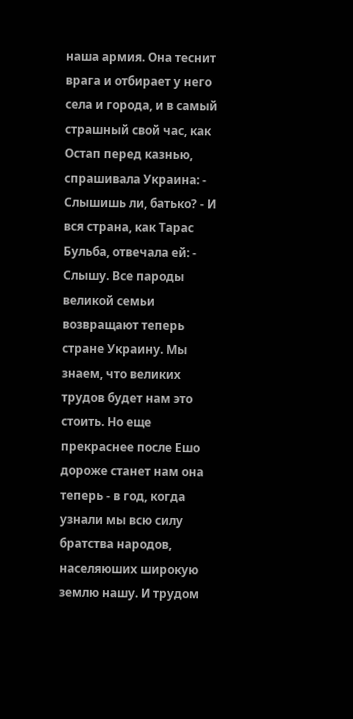наша армия. Она теснит врага и отбирает у него села и города, и в самый страшный свой час, как Остап перед казнью, спрашивала Украина: - Слышишь ли, батько? - И вся страна, как Тарас Бульба, отвечала ей: - Слышу. Все пароды великой семьи возвращают теперь стране Украину. Мы знаем, что великих трудов будет нам это стоить. Но еще прекраснее после Ешо дороже станет нам она теперь - в год, когда узнали мы всю силу братства народов, населяюших широкую землю нашу. И трудом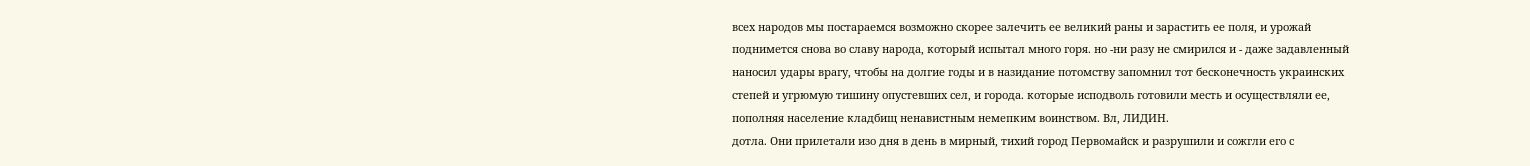всех народов мы постараемся возможно скорее залечить ее великий раны и зарастить ее поля, и урожай поднимется снова во славу народа, который испытал много горя. но -ни разу не смирился и - даже задавленный наносил удары врагу, чтобы на долгие годы и в назидание потомству запомнил тот бесконечность украинских степей и угрюмую тишину опустевших сел, и города. которые исподволь готовили месть и осуществляли ее, пополняя население кладбищ ненавистным немепким воинством. Вл, ЛИДИН.
дотла. Они прилетали изо дня в день в мирный, тихий город Первомайск и разрушили и сожгли его с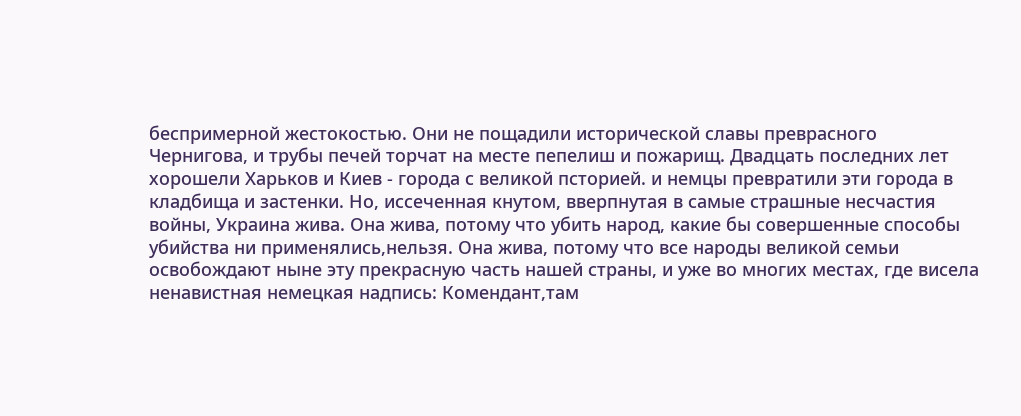беспримерной жестокостью. Они не пощадили исторической славы преврасного Чернигова, и трубы печей торчат на месте пепелиш и пожарищ. Двадцать последних лет хорошели Харьков и Киев - города с великой псторией. и немцы превратили эти города в кладбища и застенки. Но, иссеченная кнутом, вверпнутая в самые страшные несчастия войны, Украина жива. Она жива, потому что убить народ, какие бы совершенные способы убийства ни применялись,нельзя. Она жива, потому что все народы великой семьи освобождают ныне эту прекрасную часть нашей страны, и уже во многих местах, где висела ненавистная немецкая надпись: Комендант,там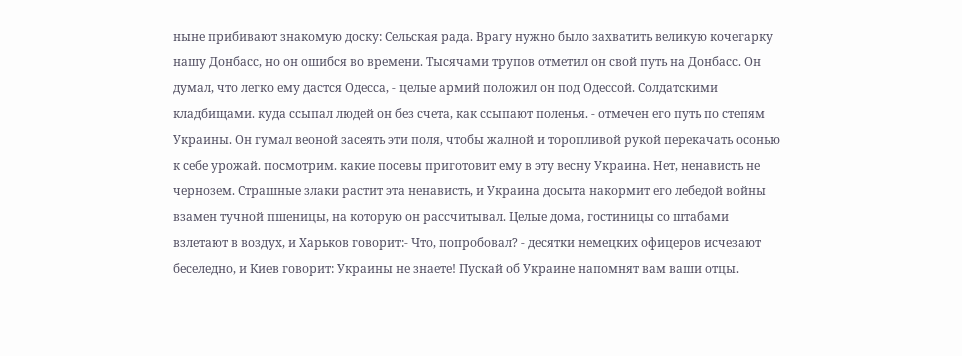ныне прибивают знакомую доску: Сельская рада. Врагу нужно было захватить великую кочегарку нашу Донбасс, но он ошибся во времени. Тысячами трупов отметил он свой путь на Донбасс. Он думал, что легко ему дастся Одесса, - целые армий положил он под Одессой. Солдатскими кладбищами. куда ссыпал людей он без счета, как ссыпают поленья. - отмечен его путь по степям Украины. Он гумал веоной засеять эти поля, чтобы жалной и торопливой рукой перекачать осонью к себе урожай. посмотрим. какие посевы приготовит ему в эту весну Украина. Нет, ненависть не чернозем. Страшные злаки растит эта ненависть, и Украина досыта накормит его лебедой войны взамен тучной пшеницы, на которую он рассчитывал. Целые дома, гостиницы со штабами взлетают в воздух, и Харьков говорит:- Что, попробовал? - десятки немецких офицеров исчезают беселедно, и Киев говорит: Украины не знаете! Пускай об Украине напомнят вам ваши отцы.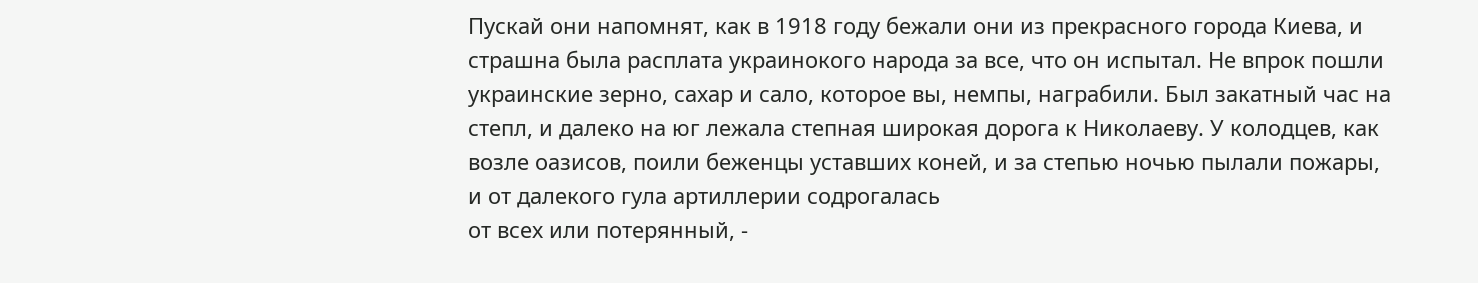Пускай они напомнят, как в 1918 году бежали они из прекрасного города Киева, и страшна была расплата украинокого народа за все, что он испытал. Не впрок пошли украинские зерно, сахар и сало, которое вы, немпы, награбили. Был закатный час на степл, и далеко на юг лежала степная широкая дорога к Николаеву. У колодцев, как возле оазисов, поили беженцы уставших коней, и за степью ночью пылали пожары, и от далекого гула артиллерии содрогалась
от всех или потерянный, -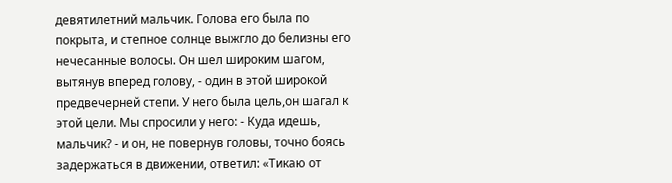девятилетний мальчик. Голова его была по покрыта, и степное солнце выжгло до белизны его нечесанные волосы. Он шел широким шагом, вытянув вперед голову, - один в этой широкой предвечерней степи. У него была цель,он шагал к этой цели. Мы спросили у него: - Куда идешь, мальчик? - и он, не повернув головы, точно боясь задержаться в движении, ответил: «Тикаю от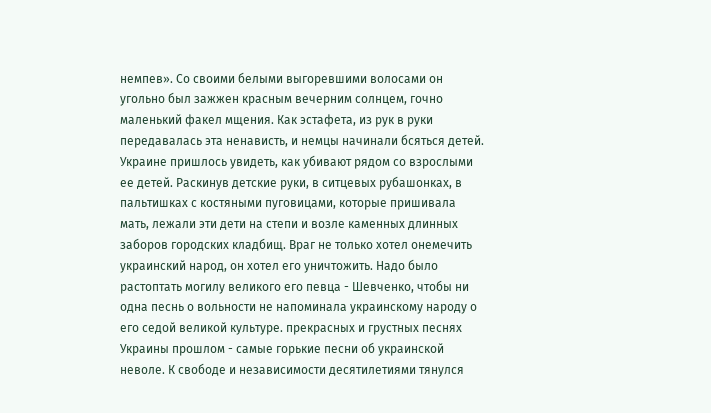немпев». Со своими белыми выгоревшими волосами он угольно был зажжен красным вечерним солнцем, гочно маленький факел мщения. Как эстафета, из рук в руки передавалась эта ненависть, и немцы начинали бсяться детей. Украине пришлось увидеть, как убивают рядом со взрослыми ее детей. Раскинув детские руки, в ситцевых рубашонках, в пальтишках с костяными пуговицами, которые пришивала мать, лежали эти дети на степи и возле каменных длинных заборов городских кладбищ. Враг не только хотел онемечить украинский народ, он хотел его уничтожить. Надо было растоптать могилу великого его певца - Шевченко, чтобы ни одна песнь о вольности не напоминала украинскому народу о его седой великой культуре. прекрасных и грустных песнях Украины прошлом - самые горькие песни об украинской неволе. К свободе и независимости десятилетиями тянулся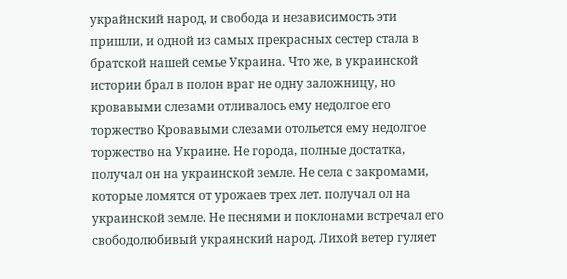украйнский народ, и свобода и независимость эти пришли, и одной из самых прекрасных сестер стала в братской нашей семье Украина. Что же, в украинской истории брал в полон враг не одну заложницу, но кровавыми слезами отливалось ему недолгое его торжество Кровавыми слезами отольется ему недолгое торжество на Украине. Не города, полные достатка, получал он на украинской земле. Не села с закромами, которые ломятся от урожаев трех лет. получал ол на украинской земле. Не песнями и поклонами встречал его свободолюбивый украянский народ. Лихой ветер гуляет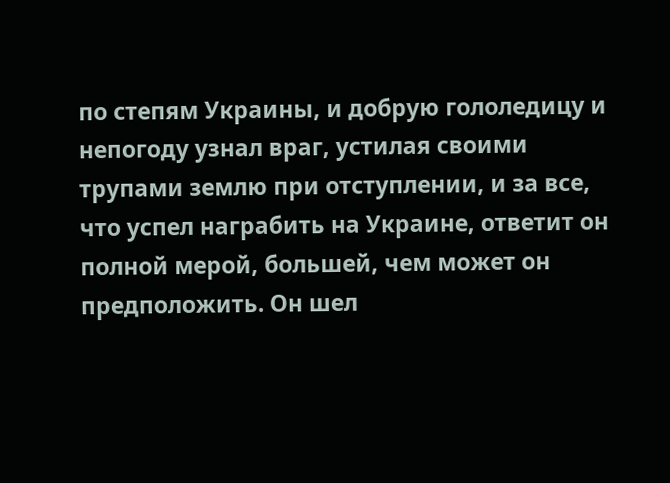по степям Украины, и добрую гололедицу и непогоду узнал враг, устилая своими трупами землю при отступлении, и за все, что успел награбить на Украине, ответит он полной мерой, большей, чем может он предположить. Он шел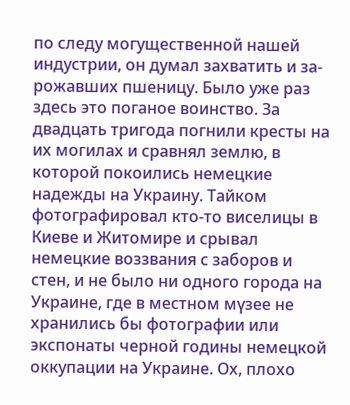по следу могущественной нашей индустрии, он думал захватить и за-
рожавших пшеницу. Было уже раз здесь это поганое воинство. За двадцать тригода погнили кресты на их могилах и сравнял землю, в которой покоились немецкие надежды на Украину. Тайком фотографировал кто-то виселицы в Киеве и Житомире и срывал немецкие воззвания с заборов и стен, и не было ни одного города на Украине, где в местном мүзее не хранились бы фотографии или экспонаты черной годины немецкой оккупации на Украине. Ох, плохо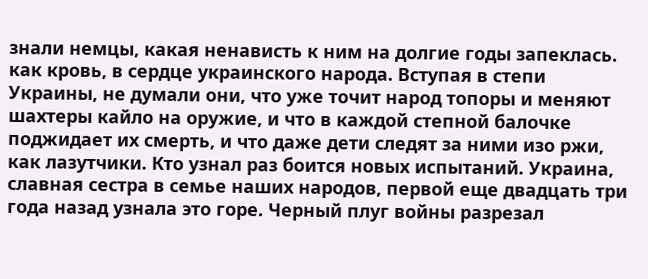знали немцы, какая ненависть к ним на долгие годы запеклась. как кровь, в сердце украинского народа. Вступая в степи Украины, не думали они, что уже точит народ топоры и меняют шахтеры кайло на оружие, и что в каждой степной балочке поджидает их смерть, и что даже дети следят за ними изо ржи, как лазутчики. Кто узнал раз боится новых испытаний. Украина, славная сестра в семье наших народов, первой еще двадцать три года назад узнала это горе. Черный плуг войны разрезал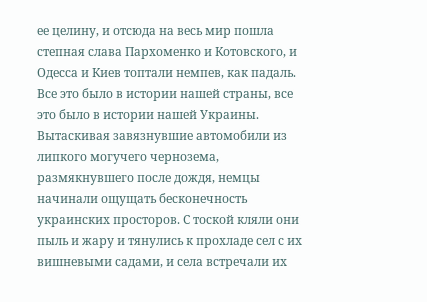ее целину, и отсюда на весь мир пошла степная слава Пархоменко и Котовского, и Одесса и Киев топтали немпев, как падаль. Все это было в истории нашей страны, все это было в истории нашей Украины. Вытаскивая завязнувшие автомобили из липкого могучего чернозема, размякнувшего после дождя, немцы начинали ощущать бесконечность украинских просторов. С тоской кляли они пыль и жару и тянулись к прохладе сел с их вишневыми садами, и села встречали их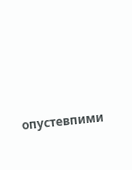опустевпими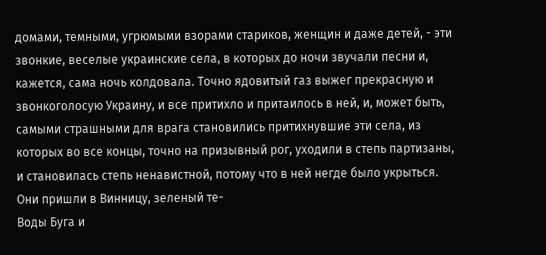домами, темными, угрюмыми взорами стариков, женщин и даже детей, - эти звонкие, веселые украинские села, в которых до ночи звучали песни и, кажется, сама ночь колдовала. Точно ядовитый газ выжег прекрасную и звонкоголосую Украину, и все притихло и притаилось в ней, и, может быть, самыми страшными для врага становились притихнувшие эти села, из которых во все концы, точно на призывный рог, уходили в степь партизаны, и становилась степь ненавистной, потому что в ней негде было укрыться. Они пришли в Винницу, зеленый те-
Воды Буга и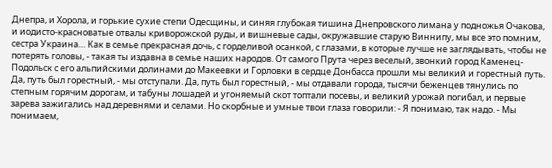Днепра, и Хорола, и горькие сухие степи Одесщины, и синяя глубокая тишина Днепровского лимана у подножья Очакова, и иодисто-красноватые отвалы криворожской руды, и вишневые сады, окружавшие старую Виннипу, мы все это помним, сестра Украина… Как в семье прекрасная дочь, с горделивой осанкой, с глазами, в которые лучше не заглядывать, чтобы не потерять головы, - такая ты издавна в семье наших народов. От самого Прута через веселый, звонкий город Каменец-Подольск с его альпийскими долинами до Макеевки и Горловки в сердце Донбасса прошли мы великий и горестный путь. Да, путь был горестный, - мы отступали. Да, путь был горестный, - мы отдавали города, тысячи беженцев тянулись по степным горячим дорогам, и табуны лошадей и угоняемый скот топтали посевы, и великий урожай погибал, и первые зарева зажигались над деревнями и селами. Но скорбные и умные твои глаза говорили: - Я понимаю, так надо. - Мы понимаем,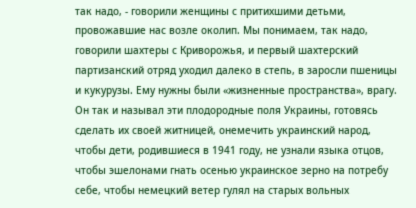так надо, - говорили женщины с притихшими детьми, провожавшие нас возле околип. Мы понимаем, так надо, говорили шахтеры с Криворожья, и первый шахтерский партизанский отряд уходил далеко в степь, в заросли пшеницы и кукурузы. Ему нужны были «жизненные пространства», врагу. Он так и называл эти плодородные поля Украины, готовясь сделать их своей житницей, онемечить украинский народ, чтобы дети, родившиеся в 1941 году, не узнали языка отцов, чтобы эшелонами гнать осенью украинское зерно на потребу себе, чтобы немецкий ветер гулял на старых вольных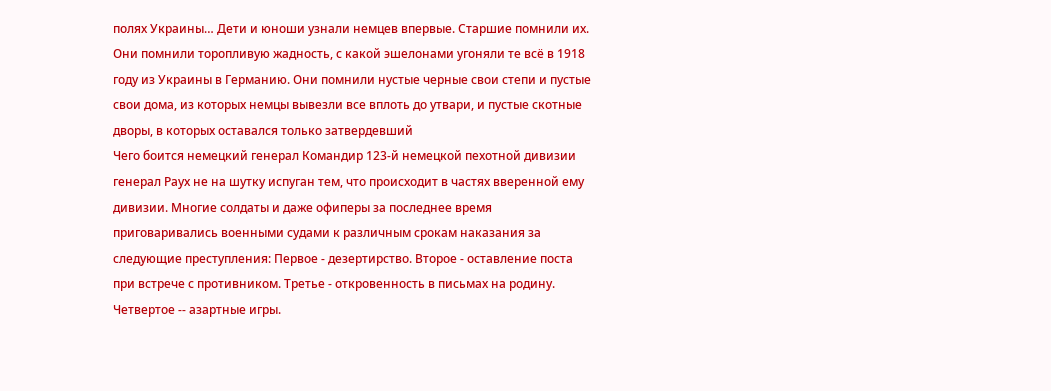полях Украины… Дети и юноши узнали немцев впервые. Старшие помнили их. Они помнили торопливую жадность, с какой эшелонами угоняли те всё в 1918 году из Украины в Германию. Они помнили нустые черные свои степи и пустые свои дома, из которых немцы вывезли все вплоть до утвари, и пустые скотные дворы, в которых оставался только затвердевший
Чего боится немецкий генерал Командир 123-й немецкой пехотной дивизии генерал Раух не на шутку испуган тем, что происходит в частях вверенной ему дивизии. Многие солдаты и даже офиперы за последнее время приговаривались военными судами к различным срокам наказания за следующие преступления: Первое - дезертирство. Второе - оставление поста при встрече с противником. Третье - откровенность в письмах на родину. Четвертое -- азартные игры.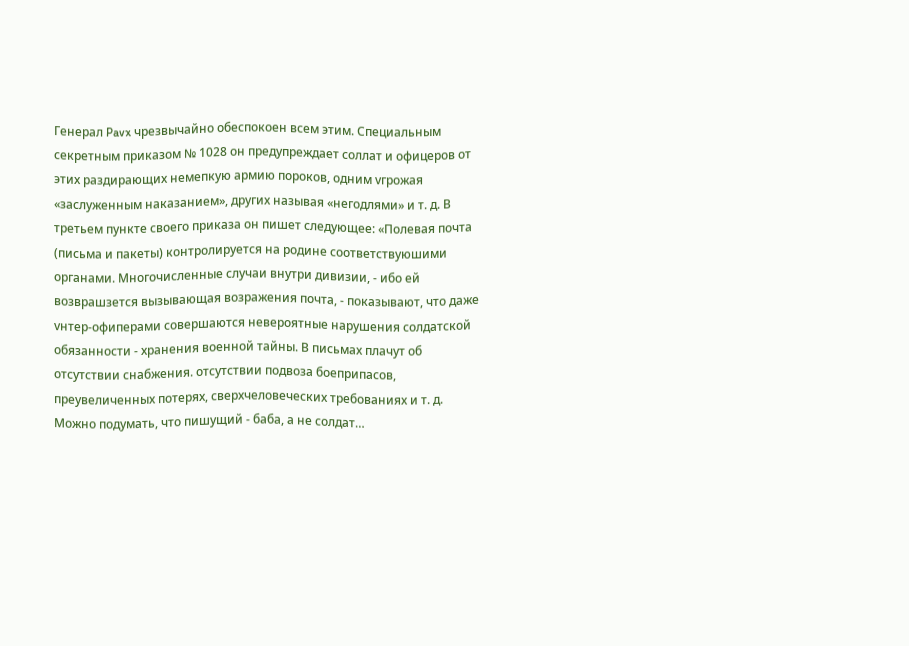Генерал Pavx чрезвычайно обеспокоен всем этим. Специальным секретным приказом № 1028 он предупреждает соллат и офицеров от этих раздирающих немепкую армию пороков, одним vгрожая «заслуженным наказанием», других называя «негодлями» и т. д. В третьем пункте своего приказа он пишет следующее: «Полевая почта (письма и пакеты) контролируется на родине соответствуюшими органами. Многочисленные случаи внутри дивизии, - ибо ей возврашзется вызывающая возражения почта, - показывают, что даже vнтер-офиперами совершаются невероятные нарушения солдатской обязанности - хранения военной тайны. В письмах плачут об отсутствии снабжения. отсутствии подвоза боеприпасов, преувеличенных потерях, сверхчеловеческих требованиях и т. д. Можно подумать, что пишущий - баба, а не солдат…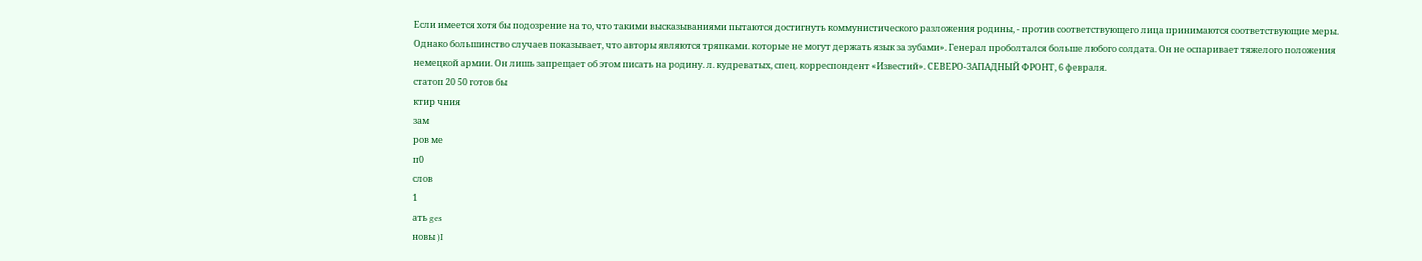Если имеется хотя бы подозрение на то, что такими высказываниями пытаются достигнуть коммунистического разложения родины, - против соответствующего лица принимаются соответствующие меры. Однако большинство случаев показывает, что авторы являются тряпками. которые не могут держать язык за зубами». Генерал проболтался больше любого солдата. Он не оспаривает тяжелого положения немецкой армии. Он лишь запрещает об этом писать на родину. л. кудреватых, спец. корреспондент «Известий». СЕВЕРО-ЗАПАДНЫЙ ФРОНТ, 6 февраля.
статоп 20 50 готов бы
ктир чния
зам
ров ме
п0
слов
1
ать ges
новы )I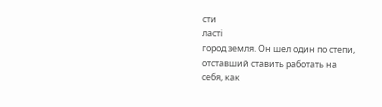сти
ласті
город земля. Он шел один по степи, отставший ставить работать на себя, как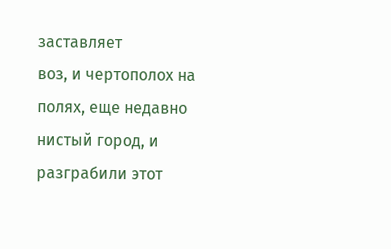заставляет
воз, и чертополох на полях, еще недавно нистый город, и разграбили этот